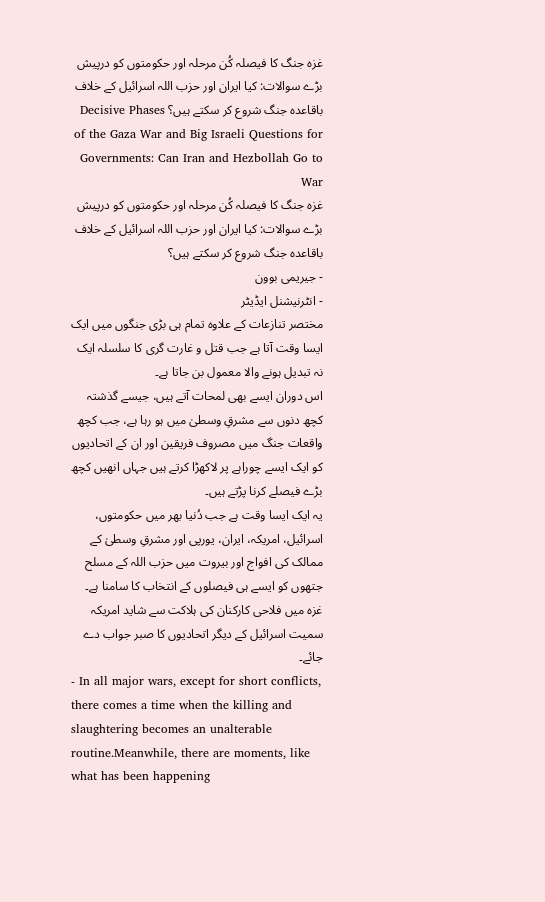غزہ جنگ کا فیصلہ کُن مرحلہ اور حکومتوں کو درپیش بڑے سوالات: کیا ایران اور حزب اللہ اسرائیل کے خلاف باقاعدہ جنگ شروع کر سکتے ہیں؟ Decisive Phases of the Gaza War and Big Israeli Questions for Governments: Can Iran and Hezbollah Go to War
غزہ جنگ کا فیصلہ کُن مرحلہ اور حکومتوں کو درپیش بڑے سوالات: کیا ایران اور حزب اللہ اسرائیل کے خلاف باقاعدہ جنگ شروع کر سکتے ہیں؟
- جیریمی بوون
- انٹرنیشنل ایڈیٹر
مختصر تنازعات کے علاوہ تمام ہی بڑی جنگوں میں ایک ایسا وقت آتا ہے جب قتل و غارت گری کا سلسلہ ایک نہ تبدیل ہونے والا معمول بن جاتا ہے۔
اس دوران ایسے بھی لمحات آتے ہیں، جیسے گذشتہ کچھ دنوں سے مشرقِ وسطیٰ میں ہو رہا ہے، جب کچھ واقعات جنگ میں مصروف فریقین اور ان کے اتحادیوں کو ایک ایسے چوراہے پر لاکھڑا کرتے ہیں جہاں انھیں کچھ بڑے فیصلے کرنا پڑتے ہیں۔
یہ ایک ایسا وقت ہے جب دُنیا بھر میں حکومتوں، اسرائیل، امریکہ، ایران، یورپی اور مشرقِ وسطیٰ کے ممالک کی افواج اور بیروت میں حزب اللہ کے مسلح جتھوں کو ایسے ہی فیصلوں کے انتخاب کا سامنا ہے۔
غزہ میں فلاحی کارکنان کی ہلاکت سے شاید امریکہ سمیت اسرائیل کے دیگر اتحادیوں کا صبر جواب دے جائے۔
- In all major wars, except for short conflicts, there comes a time when the killing and slaughtering becomes an unalterable routine.Meanwhile, there are moments, like what has been happening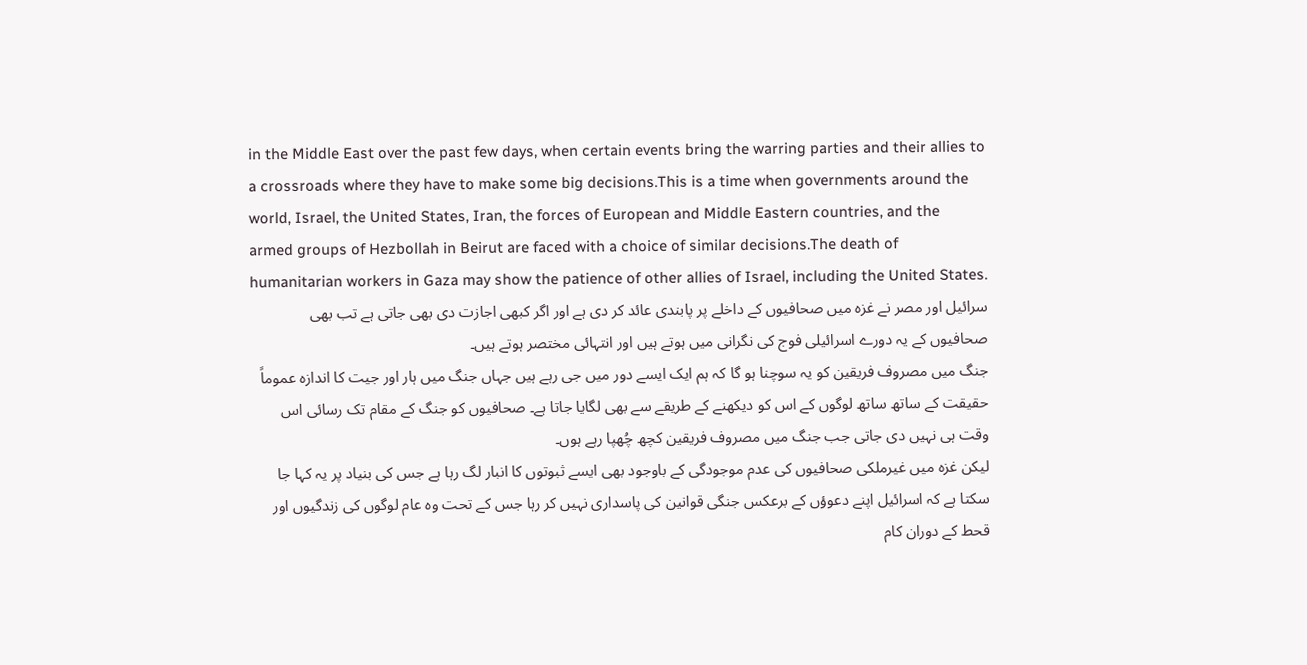in the Middle East over the past few days, when certain events bring the warring parties and their allies to a crossroads where they have to make some big decisions.This is a time when governments around the world, Israel, the United States, Iran, the forces of European and Middle Eastern countries, and the armed groups of Hezbollah in Beirut are faced with a choice of similar decisions.The death of humanitarian workers in Gaza may show the patience of other allies of Israel, including the United States.
سرائیل اور مصر نے غزہ میں صحافیوں کے داخلے پر پابندی عائد کر دی ہے اور اگر کبھی اجازت دی بھی جاتی ہے تب بھی صحافیوں کے یہ دورے اسرائیلی فوج کی نگرانی میں ہوتے ہیں اور انتہائی مختصر ہوتے ہیں۔
جنگ میں مصروف فریقین کو یہ سوچنا ہو گا کہ ہم ایک ایسے دور میں جی رہے ہیں جہاں جنگ میں ہار اور جیت کا اندازہ عموماً حقیقت کے ساتھ ساتھ لوگوں کے اس کو دیکھنے کے طریقے سے بھی لگایا جاتا ہے۔ صحافیوں کو جنگ کے مقام تک رسائی اس وقت ہی نہیں دی جاتی جب جنگ میں مصروف فریقین کچھ چُھپا رہے ہوں۔
لیکن غزہ میں غیرملکی صحافیوں کی عدم موجودگی کے باوجود بھی ایسے ثبوتوں کا انبار لگ رہا ہے جس کی بنیاد پر یہ کہا جا سکتا ہے کہ اسرائیل اپنے دعوؤں کے برعکس جنگی قوانین کی پاسداری نہیں کر رہا جس کے تحت وہ عام لوگوں کی زندگیوں اور قحط کے دوران کام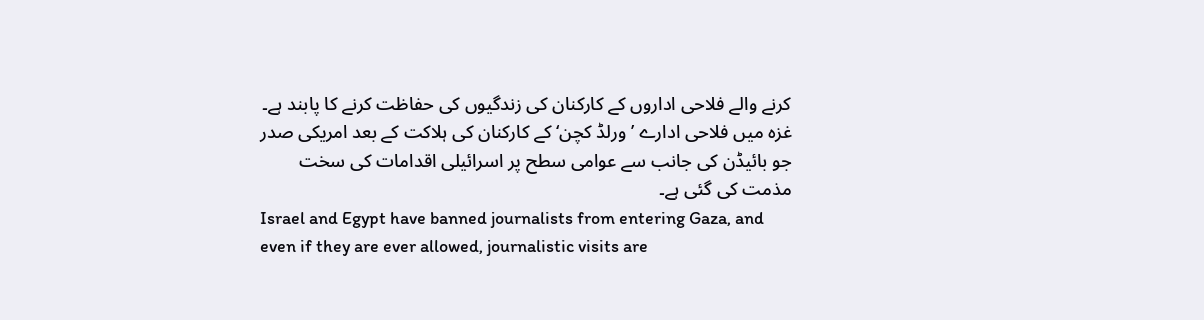کرنے والے فلاحی اداروں کے کارکنان کی زندگیوں کی حفاظت کرنے کا پابند ہے۔
غزہ میں فلاحی ادارے ’ورلڈ کچن‘ کے کارکنان کی ہلاکت کے بعد امریکی صدر جو بائیڈن کی جانب سے عوامی سطح پر اسرائیلی اقدامات کی سخت مذمت کی گئی ہے۔
Israel and Egypt have banned journalists from entering Gaza, and even if they are ever allowed, journalistic visits are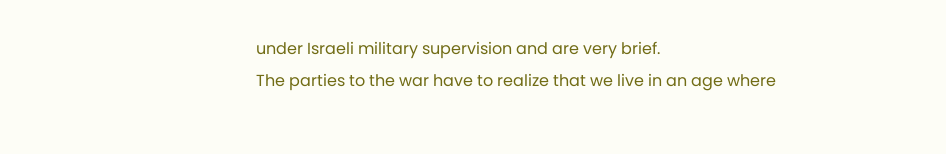under Israeli military supervision and are very brief.
The parties to the war have to realize that we live in an age where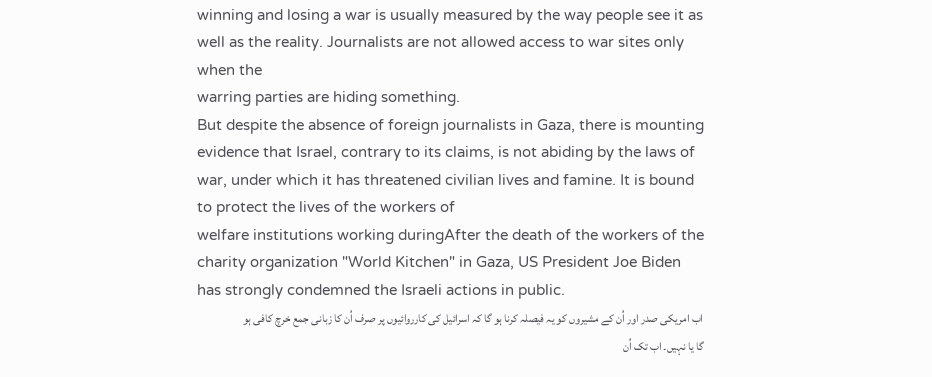winning and losing a war is usually measured by the way people see it as well as the reality. Journalists are not allowed access to war sites only when the
warring parties are hiding something.
But despite the absence of foreign journalists in Gaza, there is mounting evidence that Israel, contrary to its claims, is not abiding by the laws of war, under which it has threatened civilian lives and famine. It is bound to protect the lives of the workers of
welfare institutions working duringAfter the death of the workers of the charity organization "World Kitchen" in Gaza, US President Joe Biden has strongly condemned the Israeli actions in public.
اب امریکی صدر اور اُن کے مشیروں کو یہ فیصلہ کرنا ہو گا کہ اسرائیل کی کارروائیوں پر صرف اُن کا زبانی جمع خرچ کافی ہو گا یا نہیں۔ اب تک اُن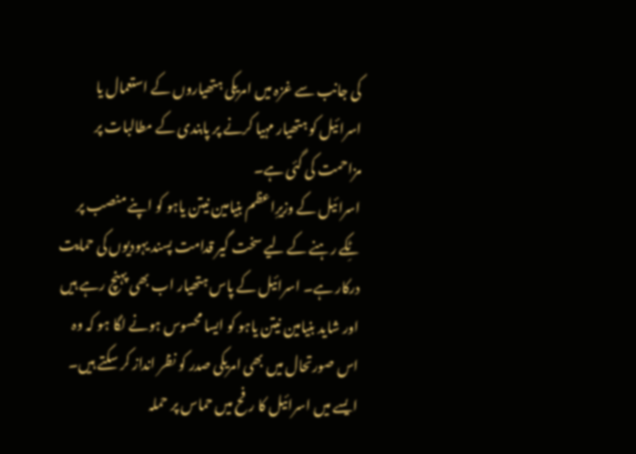کی جانب سے غزہ میں امریکی ہتھیاروں کے استعمال یا اسرائیل کو ہتھیار مہیا کرنے پر پابندی کے مطالبات پر مزاحمت کی گئی ہے۔
اسرائیل کے وزیرِاعظم بنیامین نیتن یاہو کو اپنے منصب پر ٹِکے رہنے کے لیے سخت گیر قدامت پسند یہودیوں کی حمایت درکار ہے۔ اسرائیل کے پاس ہتھیار اب بھی پہنچ رہے ہیں اور شاید بنیامین نیتن یاہو کو ایسا محسوس ہونے لگا ہو کہ وہ اس صورتحال میں بھی امریکی صدر کو نظر انداز کر سکتے ہیں۔
ایسے میں اسرائیل کا رفح میں حماس پر حملہ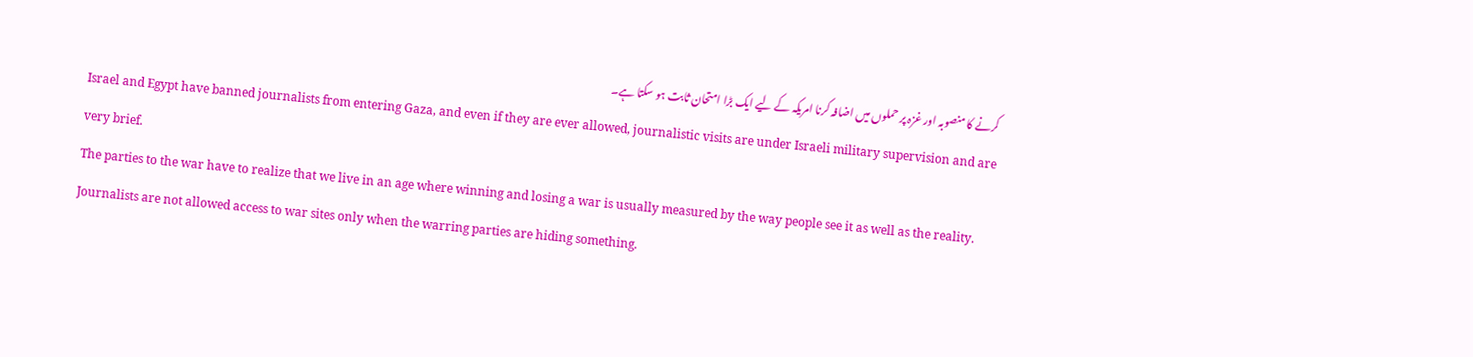کرنے کا منصوبہ اور غزہ پر حملوں میں اضافہ کرنا امریکہ کے لیے ایک بڑا امتحان ثابت ہو سکتا ہے۔
Israel and Egypt have banned journalists from entering Gaza, and even if they are ever allowed, journalistic visits are under Israeli military supervision and are very brief.
The parties to the war have to realize that we live in an age where winning and losing a war is usually measured by the way people see it as well as the reality. Journalists are not allowed access to war sites only when the warring parties are hiding something.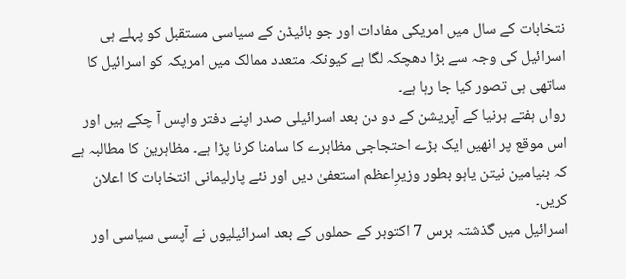نتخابات کے سال میں امریکی مفادات اور جو بائیڈن کے سیاسی مستقبل کو پہلے ہی اسرائیل کی وجہ سے بڑا دھچکہ لگا ہے کیونکہ متعدد ممالک میں امریکہ کو اسرائیل کا ساتھی ہی تصور کیا جا رہا ہے۔
رواں ہفتے ہرنیا کے آپریشن کے دو دن بعد اسرائیلی صدر اپنے دفتر واپس آ چکے ہیں اور اس موقع پر انھیں ایک بڑے احتجاجی مظاہرے کا سامنا کرنا پڑا ہے۔ مظاہرین کا مطالبہ ہے کہ بنیامین نیتن یاہو بطور وزیرِاعظم استعفیٰ دیں اور نئے پارلیمانی انتخابات کا اعلان کریں۔
اسرائیل میں گذشتہ برس 7 اکتوبر کے حملوں کے بعد اسرائیلیوں نے آپسی سیاسی اور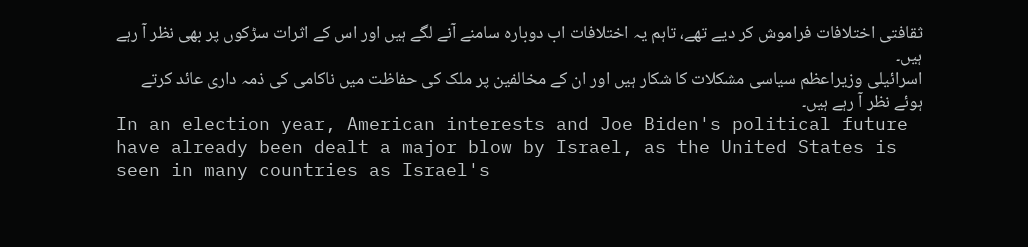ثقافتی اختلافات فراموش کر دیے تھے، تاہم یہ اختلافات اب دوبارہ سامنے آنے لگے ہیں اور اس کے اثرات سڑکوں پر بھی نظر آ رہے ہیں۔
اسرائیلی وزیراعظم سیاسی مشکلات کا شکار ہیں اور ان کے مخالفین پر ملک کی حفاظت میں ناکامی کی ذمہ داری عائد کرتے ہوئے نظر آ رہے ہیں۔
In an election year, American interests and Joe Biden's political future have already been dealt a major blow by Israel, as the United States is seen in many countries as Israel's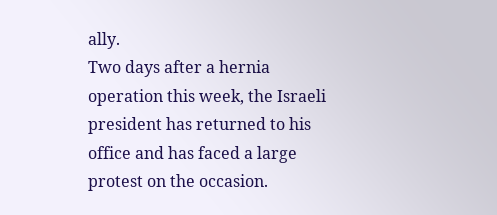ally.
Two days after a hernia operation this week, the Israeli president has returned to his office and has faced a large protest on the occasion.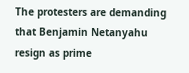The protesters are demanding that Benjamin Netanyahu resign as prime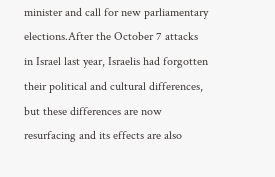minister and call for new parliamentary elections.After the October 7 attacks in Israel last year, Israelis had forgotten their political and cultural differences, but these differences are now resurfacing and its effects are also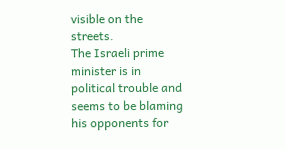visible on the streets.
The Israeli prime minister is in political trouble and seems to be blaming his opponents for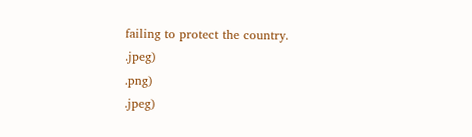failing to protect the country.
.jpeg)
.png)
.jpeg)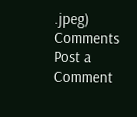.jpeg)
Comments
Post a Comment